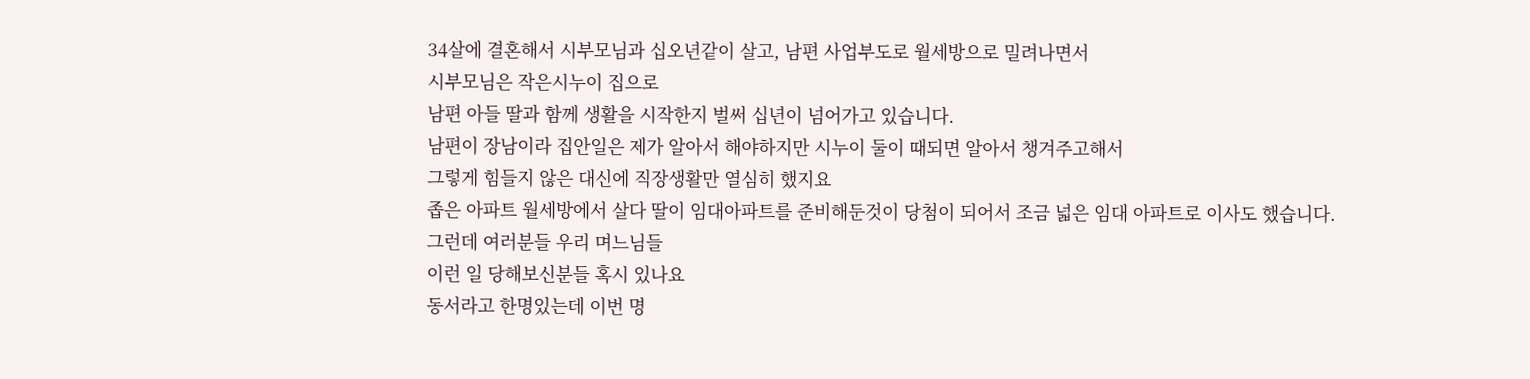34살에 결혼해서 시부모님과 십오년같이 살고, 남편 사업부도로 월세방으로 밀려나면서
시부모님은 작은시누이 집으로
남편 아들 딸과 함께 생활을 시작한지 벌써 십년이 넘어가고 있습니다.
남편이 장남이라 집안일은 제가 알아서 해야하지만 시누이 둘이 때되면 알아서 챙겨주고해서
그렇게 힘들지 않은 대신에 직장생활만 열심히 했지요
좁은 아파트 월세방에서 살다 딸이 임대아파트를 준비해둔것이 당첨이 되어서 조금 넓은 임대 아파트로 이사도 했습니다.
그런데 여러분들 우리 며느님들
이런 일 당해보신분들 혹시 있나요
동서라고 한명있는데 이번 명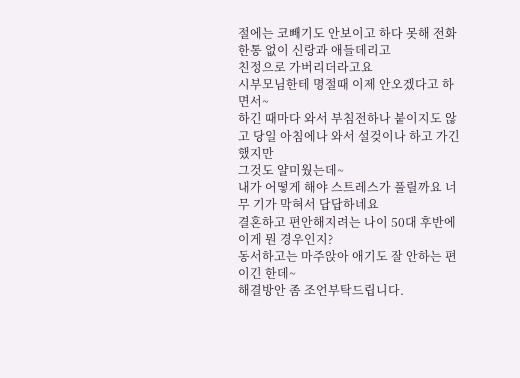절에는 코빼기도 안보이고 하다 못해 전화한통 없이 신랑과 애들데리고
친정으로 가버리더라고요
시부모님한테 명절때 이제 안오겠다고 하면서~
하긴 때마다 와서 부침전하나 붙이지도 않고 당일 아침에나 와서 설겆이나 하고 가긴 했지만
그것도 얄미웠는데~
내가 어떻게 해야 스트레스가 풀릴까요 너무 기가 막혀서 답답하네요
결혼하고 편안해지려는 나이 50대 후반에 이게 뭔 경우인지?
동서하고는 마주앉아 애기도 잘 안하는 편이긴 한데~
해결방안 좀 조언부탁드립니다.